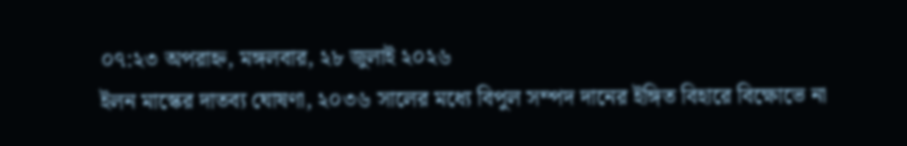০৭:২৩ অপরাহ্ন, মঙ্গলবার, ২৮ জুলাই ২০২৬
ইলন মাস্কের দাতব্য ঘোষণা, ২০৩৬ সালের মধ্যে বিপুল সম্পদ দানের ইঙ্গিত বিহারে বিক্ষোভে না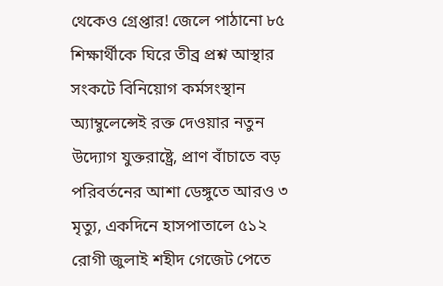থেকেও গ্রেপ্তার! জেলে পাঠানো ৮৫ শিক্ষার্থীকে ঘিরে তীব্র প্রশ্ন আস্থার সংকটে বিনিয়োগ কর্মসংস্থান অ্যাম্বুলেন্সেই রক্ত দেওয়ার নতুন উদ্যোগ যুক্তরাষ্ট্রে, প্রাণ বাঁচাতে বড় পরিবর্তনের আশা ডেঙ্গুতে আরও ৩ মৃত্যু, একদিনে হাসপাতালে ৫১২ রোগী জুলাই শহীদ গেজেট পেতে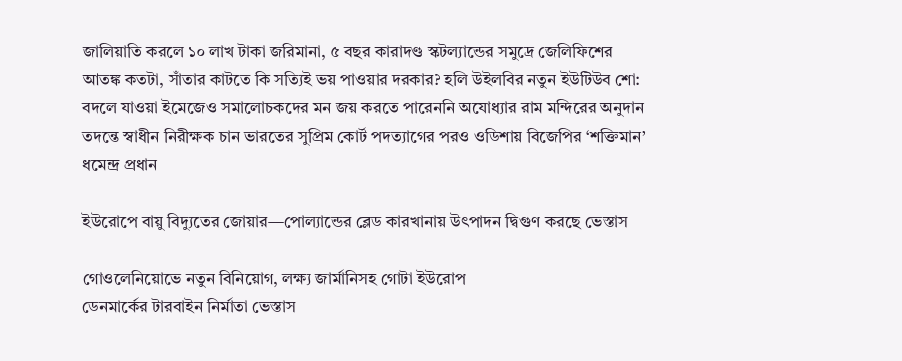জালিয়াতি করলে ১০ লাখ টাকা জরিমানা, ৫ বছর কারাদণ্ড স্কটল্যান্ডের সমুদ্রে জেলিফিশের আতঙ্ক কতটা, সাঁতার কাটতে কি সত্যিই ভয় পাওয়ার দরকার? হলি উইলবির নতুন ইউটিউব শো: বদলে যাওয়া ইমেজেও সমালোচকদের মন জয় করতে পারেননি অযোধ্যার রাম মন্দিরের অনুদান তদন্তে স্বাধীন নিরীক্ষক চান ভারতের সুপ্রিম কোর্ট পদত্যাগের পরও ওডিশায় বিজেপির ‘শক্তিমান’ ধমেন্দ্র প্রধান

ইউরোপে বায়ু বিদ্যুতের জোয়ার—পোল্যান্ডের ব্লেড কারখানায় উৎপাদন দ্বিগুণ করছে ভেস্তাস

গোওলেনিয়োভে নতুন বিনিয়োগ, লক্ষ্য জার্মানিসহ গোটা ইউরোপ
ডেনমার্কের টারবাইন নির্মাতা ভেস্তাস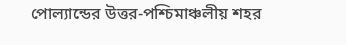পোল্যান্ডের উত্তর-পশ্চিমাঞ্চলীয় শহর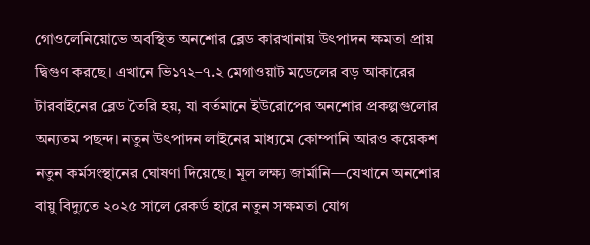গোওলেনিয়োভে অবস্থিত অনশোর ব্লেড কারখানায় উৎপাদন ক্ষমতা প্রায় দ্বিগুণ করছে। এখানে ভি১৭২–৭.২ মেগাওয়াট মডেলের বড় আকারের টারবাইনের ব্লেড তৈরি হয়, যা বর্তমানে ইউরোপের অনশোর প্রকল্পগুলোর অন্যতম পছন্দ। নতুন উৎপাদন লাইনের মাধ্যমে কোম্পানি আরও কয়েকশ নতুন কর্মসংস্থানের ঘোষণা দিয়েছে। মূল লক্ষ্য জার্মানি—যেখানে অনশোর বায়ু বিদ্যুতে ২০২৫ সালে রেকর্ড হারে নতুন সক্ষমতা যোগ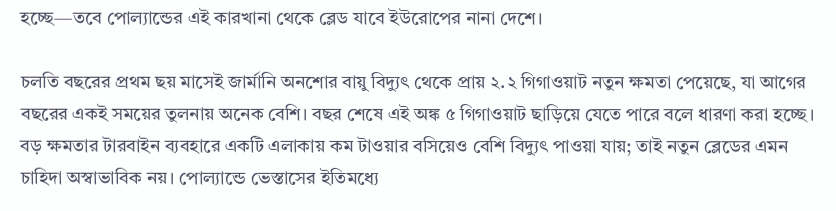হচ্ছে—তবে পোল্যান্ডের এই কারখানা থেকে ব্লেড যাবে ইউরোপের নানা দেশে।

চলতি বছরের প্রথম ছয় মাসেই জার্মানি অনশোর বায়ু বিদ্যুৎ থেকে প্রায় ২.২ গিগাওয়াট নতুন ক্ষমতা পেয়েছে, যা আগের বছরের একই সময়ের তুলনায় অনেক বেশি। বছর শেষে এই অঙ্ক ৫ গিগাওয়াট ছাড়িয়ে যেতে পারে বলে ধারণা করা হচ্ছে। বড় ক্ষমতার টারবাইন ব্যবহারে একটি এলাকায় কম টাওয়ার বসিয়েও বেশি বিদ্যুৎ পাওয়া যায়; তাই নতুন ব্লেডের এমন চাহিদা অস্বাভাবিক নয়। পোল্যান্ডে ভেস্তাসের ইতিমধ্যে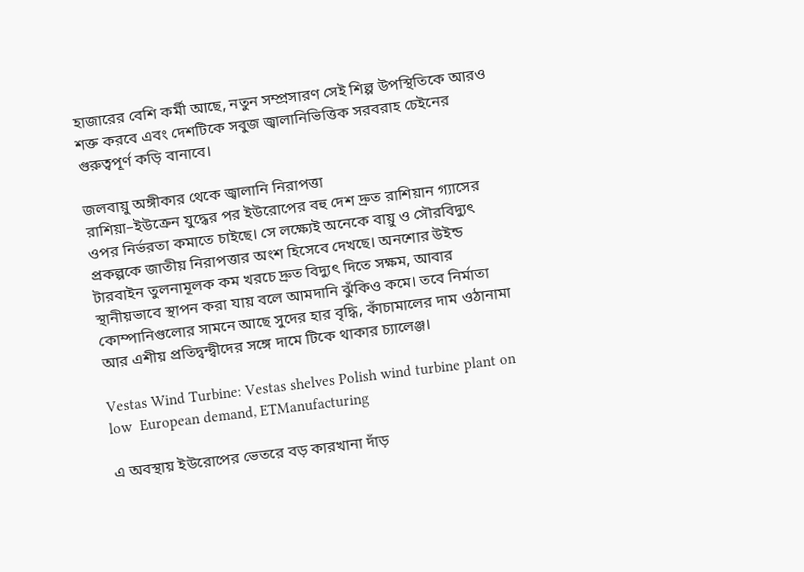হাজারের বেশি কর্মী আছে, নতুন সম্প্রসারণ সেই শিল্প উপস্থিতিকে আরও শক্ত করবে এবং দেশটিকে সবুজ জ্বালানিভিত্তিক সরবরাহ চেইনের গুরুত্বপূর্ণ কড়ি বানাবে।

জলবায়ু অঙ্গীকার থেকে জ্বালানি নিরাপত্তা
রাশিয়া–ইউক্রেন যুদ্ধের পর ইউরোপের বহু দেশ দ্রুত রাশিয়ান গ্যাসের ওপর নির্ভরতা কমাতে চাইছে। সে লক্ষ্যেই অনেকে বায়ু ও সৌরবিদ্যুৎ প্রকল্পকে জাতীয় নিরাপত্তার অংশ হিসেবে দেখছে। অনশোর উইন্ড টারবাইন তুলনামূলক কম খরচে দ্রুত বিদ্যুৎ দিতে সক্ষম, আবার স্থানীয়ভাবে স্থাপন করা যায় বলে আমদানি ঝুঁকিও কমে। তবে নির্মাতা কোম্পানিগুলোর সামনে আছে সুদের হার বৃদ্ধি, কাঁচামালের দাম ওঠানামা আর এশীয় প্রতিদ্বন্দ্বীদের সঙ্গে দামে টিকে থাকার চ্যালেঞ্জ।

Vestas Wind Turbine: Vestas shelves Polish wind turbine plant on low  European demand, ETManufacturing

এ অবস্থায় ইউরোপের ভেতরে বড় কারখানা দাঁড়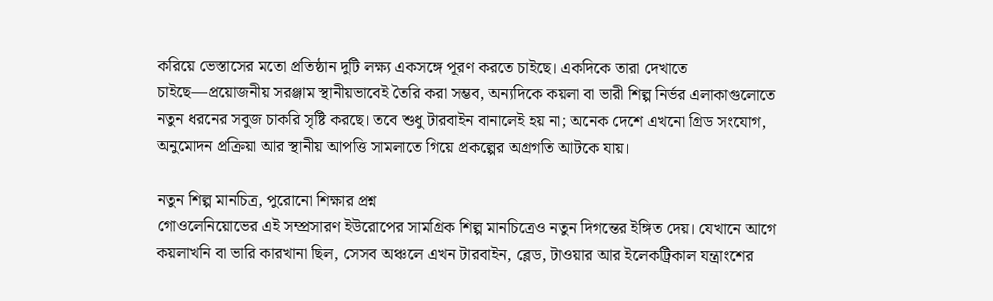করিয়ে ভেস্তাসের মতো প্রতিষ্ঠান দুটি লক্ষ্য একসঙ্গে পূরণ করতে চাইছে। একদিকে তারা দেখাতে চাইছে—প্রয়োজনীয় সরঞ্জাম স্থানীয়ভাবেই তৈরি করা সম্ভব, অন্যদিকে কয়লা বা ভারী শিল্প নির্ভর এলাকাগুলোতে নতুন ধরনের সবুজ চাকরি সৃষ্টি করছে। তবে শুধু টারবাইন বানালেই হয় না; অনেক দেশে এখনো গ্রিড সংযোগ, অনুমোদন প্রক্রিয়া আর স্থানীয় আপত্তি সামলাতে গিয়ে প্রকল্পের অগ্রগতি আটকে যায়।

নতুন শিল্প মানচিত্র, পুরোনো শিক্ষার প্রশ্ন
গোওলেনিয়োভের এই সম্প্রসারণ ইউরোপের সামগ্রিক শিল্প মানচিত্রেও নতুন দিগন্তের ইঙ্গিত দেয়। যেখানে আগে কয়লাখনি বা ভারি কারখানা ছিল, সেসব অঞ্চলে এখন টারবাইন, ব্লেড, টাওয়ার আর ইলেকট্রিকাল যন্ত্রাংশের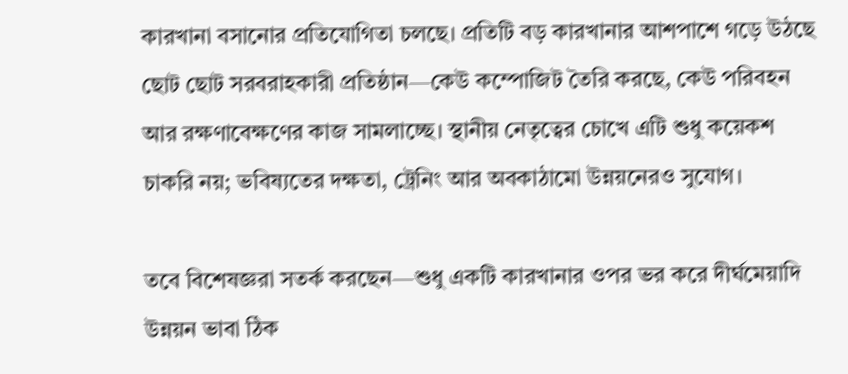কারখানা বসানোর প্রতিযোগিতা চলছে। প্রতিটি বড় কারখানার আশপাশে গড়ে উঠছে ছোট ছোট সরবরাহকারী প্রতিষ্ঠান—কেউ কম্পোজিট তৈরি করছে, কেউ পরিবহন আর রক্ষণাবেক্ষণের কাজ সামলাচ্ছে। স্থানীয় নেতৃত্বের চোখে এটি শুধু কয়েকশ চাকরি নয়; ভবিষ্যতের দক্ষতা, ট্রেনিং আর অবকাঠামো উন্নয়নেরও সুযোগ।

তবে বিশেষজ্ঞরা সতর্ক করছেন—শুধু একটি কারখানার ওপর ভর করে দীর্ঘমেয়াদি উন্নয়ন ভাবা ঠিক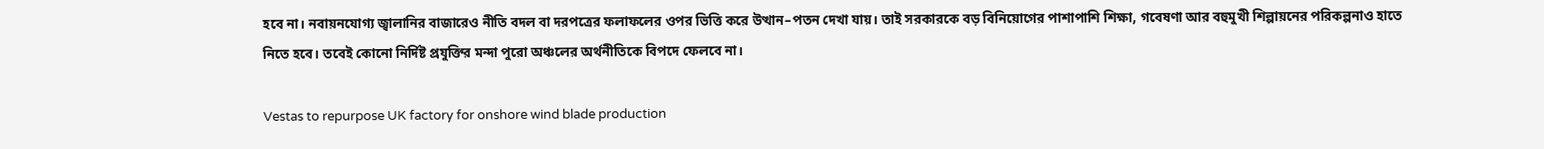হবে না। নবায়নযোগ্য জ্বালানির বাজারেও নীতি বদল বা দরপত্রের ফলাফলের ওপর ভিত্তি করে উত্থান–পতন দেখা যায়। তাই সরকারকে বড় বিনিয়োগের পাশাপাশি শিক্ষা, গবেষণা আর বহুমুখী শিল্পায়নের পরিকল্পনাও হাতে নিতে হবে। তবেই কোনো নির্দিষ্ট প্রযুক্তির মন্দা পুরো অঞ্চলের অর্থনীতিকে বিপদে ফেলবে না।

Vestas to repurpose UK factory for onshore wind blade production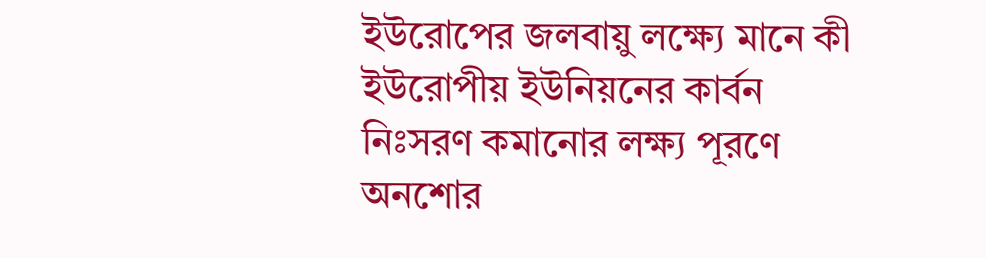ইউরোপের জলবায়ু লক্ষ্যে মানে কী
ইউরোপীয় ইউনিয়নের কার্বন নিঃসরণ কমানোর লক্ষ্য পূরণে অনশোর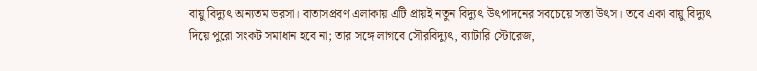বায়ু বিদ্যুৎ অন্যতম ভরসা। বাতাসপ্রবণ এলাকায় এটি প্রায়ই নতুন বিদ্যুৎ উৎপাদনের সবচেয়ে সস্তা উৎস। তবে একা বায়ু বিদ্যুৎ দিয়ে পুরো সংকট সমাধান হবে না; তার সঙ্গে লাগবে সৌরবিদ্যুৎ, ব্যাটারি স্টোরেজ,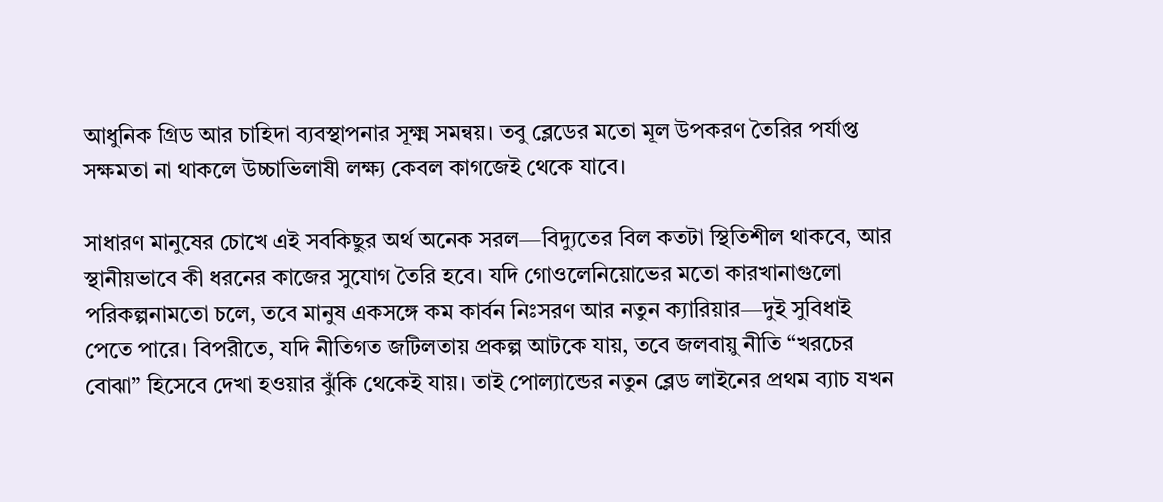আধুনিক গ্রিড আর চাহিদা ব্যবস্থাপনার সূক্ষ্ম সমন্বয়। তবু ব্লেডের মতো মূল উপকরণ তৈরির পর্যাপ্ত সক্ষমতা না থাকলে উচ্চাভিলাষী লক্ষ্য কেবল কাগজেই থেকে যাবে।

সাধারণ মানুষের চোখে এই সবকিছুর অর্থ অনেক সরল—বিদ্যুতের বিল কতটা স্থিতিশীল থাকবে, আর স্থানীয়ভাবে কী ধরনের কাজের সুযোগ তৈরি হবে। যদি গোওলেনিয়োভের মতো কারখানাগুলো পরিকল্পনামতো চলে, তবে মানুষ একসঙ্গে কম কার্বন নিঃসরণ আর নতুন ক্যারিয়ার—দুই সুবিধাই পেতে পারে। বিপরীতে, যদি নীতিগত জটিলতায় প্রকল্প আটকে যায়, তবে জলবায়ু নীতি “খরচের বোঝা” হিসেবে দেখা হওয়ার ঝুঁকি থেকেই যায়। তাই পোল্যান্ডের নতুন ব্লেড লাইনের প্রথম ব্যাচ যখন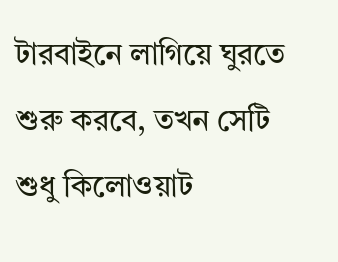টারবাইনে লাগিয়ে ঘুরতে শুরু করবে, তখন সেটি শুধু কিলোওয়াট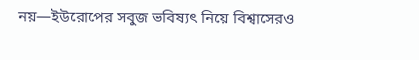নয়—ইউরোপের সবুজ ভবিষ্যৎ নিয়ে বিশ্বাসেরও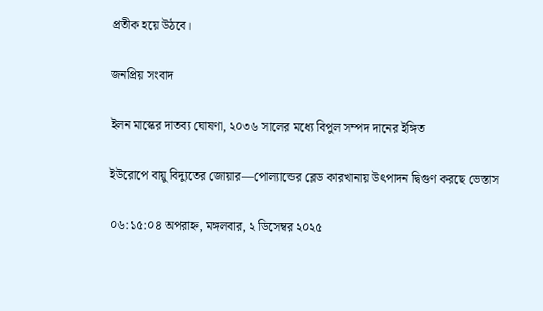প্রতীক হয়ে উঠবে।

জনপ্রিয় সংবাদ

ইলন মাস্কের দাতব্য ঘোষণা, ২০৩৬ সালের মধ্যে বিপুল সম্পদ দানের ইঙ্গিত

ইউরোপে বায়ু বিদ্যুতের জোয়ার—পোল্যান্ডের ব্লেড কারখানায় উৎপাদন দ্বিগুণ করছে ভেস্তাস

০৬:১৫:০৪ অপরাহ্ন, মঙ্গলবার, ২ ডিসেম্বর ২০২৫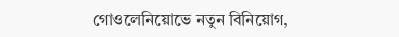গোওলেনিয়োভে নতুন বিনিয়োগ,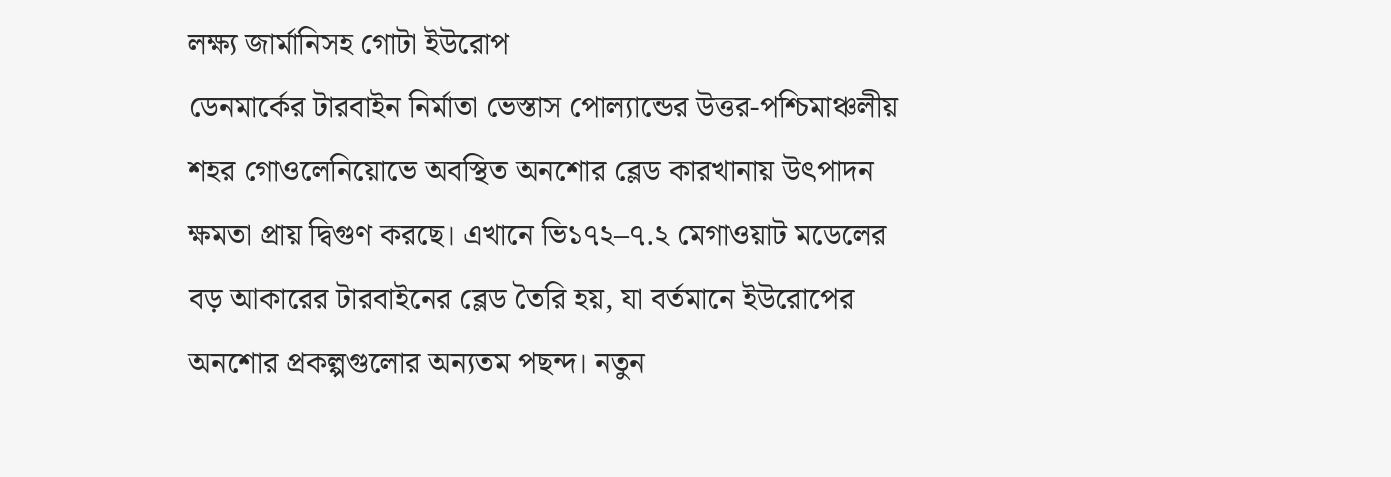লক্ষ্য জার্মানিসহ গোটা ইউরোপ
ডেনমার্কের টারবাইন নির্মাতা ভেস্তাস পোল্যান্ডের উত্তর-পশ্চিমাঞ্চলীয় শহর গোওলেনিয়োভে অবস্থিত অনশোর ব্লেড কারখানায় উৎপাদন ক্ষমতা প্রায় দ্বিগুণ করছে। এখানে ভি১৭২–৭.২ মেগাওয়াট মডেলের বড় আকারের টারবাইনের ব্লেড তৈরি হয়, যা বর্তমানে ইউরোপের অনশোর প্রকল্পগুলোর অন্যতম পছন্দ। নতুন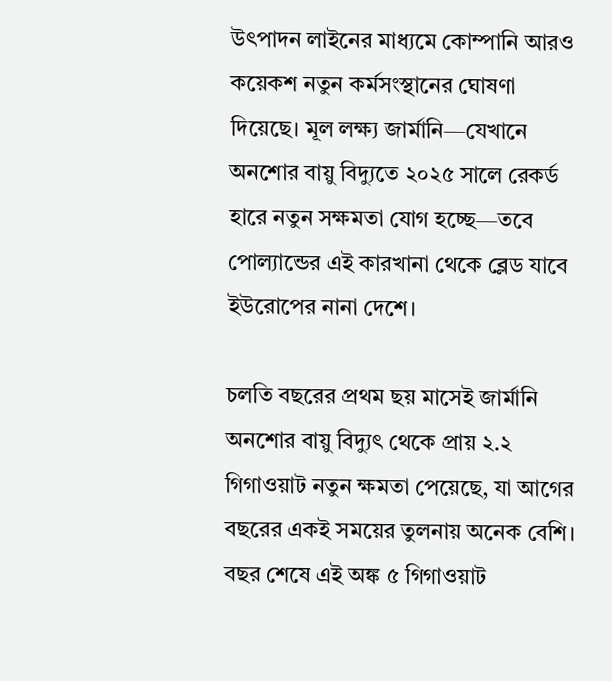উৎপাদন লাইনের মাধ্যমে কোম্পানি আরও কয়েকশ নতুন কর্মসংস্থানের ঘোষণা দিয়েছে। মূল লক্ষ্য জার্মানি—যেখানে অনশোর বায়ু বিদ্যুতে ২০২৫ সালে রেকর্ড হারে নতুন সক্ষমতা যোগ হচ্ছে—তবে পোল্যান্ডের এই কারখানা থেকে ব্লেড যাবে ইউরোপের নানা দেশে।

চলতি বছরের প্রথম ছয় মাসেই জার্মানি অনশোর বায়ু বিদ্যুৎ থেকে প্রায় ২.২ গিগাওয়াট নতুন ক্ষমতা পেয়েছে, যা আগের বছরের একই সময়ের তুলনায় অনেক বেশি। বছর শেষে এই অঙ্ক ৫ গিগাওয়াট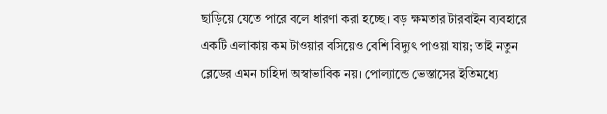ছাড়িয়ে যেতে পারে বলে ধারণা করা হচ্ছে। বড় ক্ষমতার টারবাইন ব্যবহারে একটি এলাকায় কম টাওয়ার বসিয়েও বেশি বিদ্যুৎ পাওয়া যায়; তাই নতুন ব্লেডের এমন চাহিদা অস্বাভাবিক নয়। পোল্যান্ডে ভেস্তাসের ইতিমধ্যে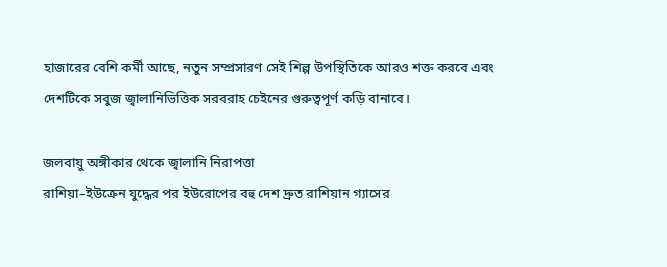হাজারের বেশি কর্মী আছে, নতুন সম্প্রসারণ সেই শিল্প উপস্থিতিকে আরও শক্ত করবে এবং দেশটিকে সবুজ জ্বালানিভিত্তিক সরবরাহ চেইনের গুরুত্বপূর্ণ কড়ি বানাবে।

জলবায়ু অঙ্গীকার থেকে জ্বালানি নিরাপত্তা
রাশিয়া–ইউক্রেন যুদ্ধের পর ইউরোপের বহু দেশ দ্রুত রাশিয়ান গ্যাসের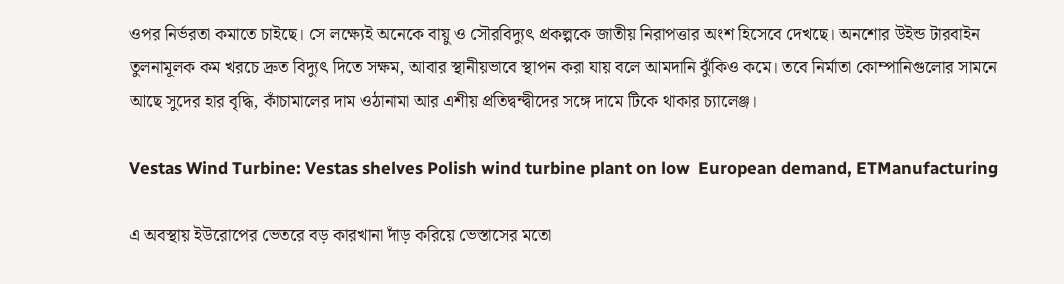ওপর নির্ভরতা কমাতে চাইছে। সে লক্ষ্যেই অনেকে বায়ু ও সৌরবিদ্যুৎ প্রকল্পকে জাতীয় নিরাপত্তার অংশ হিসেবে দেখছে। অনশোর উইন্ড টারবাইন তুলনামূলক কম খরচে দ্রুত বিদ্যুৎ দিতে সক্ষম, আবার স্থানীয়ভাবে স্থাপন করা যায় বলে আমদানি ঝুঁকিও কমে। তবে নির্মাতা কোম্পানিগুলোর সামনে আছে সুদের হার বৃদ্ধি, কাঁচামালের দাম ওঠানামা আর এশীয় প্রতিদ্বন্দ্বীদের সঙ্গে দামে টিকে থাকার চ্যালেঞ্জ।

Vestas Wind Turbine: Vestas shelves Polish wind turbine plant on low  European demand, ETManufacturing

এ অবস্থায় ইউরোপের ভেতরে বড় কারখানা দাঁড় করিয়ে ভেস্তাসের মতো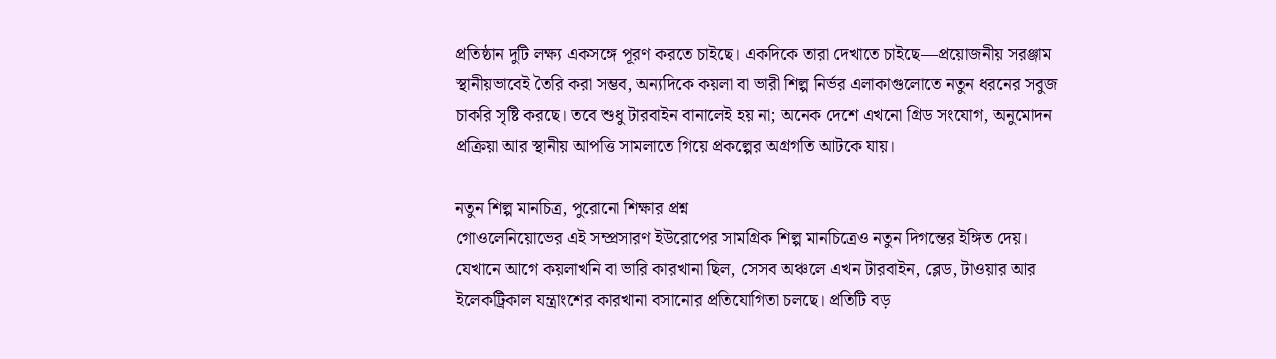প্রতিষ্ঠান দুটি লক্ষ্য একসঙ্গে পূরণ করতে চাইছে। একদিকে তারা দেখাতে চাইছে—প্রয়োজনীয় সরঞ্জাম স্থানীয়ভাবেই তৈরি করা সম্ভব, অন্যদিকে কয়লা বা ভারী শিল্প নির্ভর এলাকাগুলোতে নতুন ধরনের সবুজ চাকরি সৃষ্টি করছে। তবে শুধু টারবাইন বানালেই হয় না; অনেক দেশে এখনো গ্রিড সংযোগ, অনুমোদন প্রক্রিয়া আর স্থানীয় আপত্তি সামলাতে গিয়ে প্রকল্পের অগ্রগতি আটকে যায়।

নতুন শিল্প মানচিত্র, পুরোনো শিক্ষার প্রশ্ন
গোওলেনিয়োভের এই সম্প্রসারণ ইউরোপের সামগ্রিক শিল্প মানচিত্রেও নতুন দিগন্তের ইঙ্গিত দেয়। যেখানে আগে কয়লাখনি বা ভারি কারখানা ছিল, সেসব অঞ্চলে এখন টারবাইন, ব্লেড, টাওয়ার আর ইলেকট্রিকাল যন্ত্রাংশের কারখানা বসানোর প্রতিযোগিতা চলছে। প্রতিটি বড়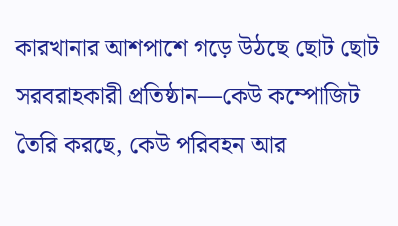কারখানার আশপাশে গড়ে উঠছে ছোট ছোট সরবরাহকারী প্রতিষ্ঠান—কেউ কম্পোজিট তৈরি করছে, কেউ পরিবহন আর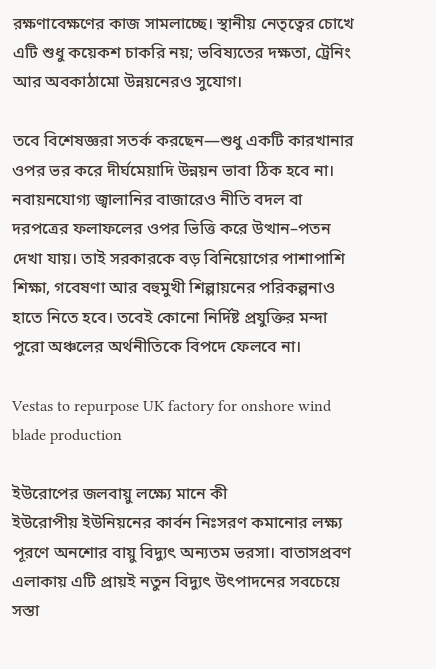রক্ষণাবেক্ষণের কাজ সামলাচ্ছে। স্থানীয় নেতৃত্বের চোখে এটি শুধু কয়েকশ চাকরি নয়; ভবিষ্যতের দক্ষতা, ট্রেনিং আর অবকাঠামো উন্নয়নেরও সুযোগ।

তবে বিশেষজ্ঞরা সতর্ক করছেন—শুধু একটি কারখানার ওপর ভর করে দীর্ঘমেয়াদি উন্নয়ন ভাবা ঠিক হবে না। নবায়নযোগ্য জ্বালানির বাজারেও নীতি বদল বা দরপত্রের ফলাফলের ওপর ভিত্তি করে উত্থান–পতন দেখা যায়। তাই সরকারকে বড় বিনিয়োগের পাশাপাশি শিক্ষা, গবেষণা আর বহুমুখী শিল্পায়নের পরিকল্পনাও হাতে নিতে হবে। তবেই কোনো নির্দিষ্ট প্রযুক্তির মন্দা পুরো অঞ্চলের অর্থনীতিকে বিপদে ফেলবে না।

Vestas to repurpose UK factory for onshore wind blade production

ইউরোপের জলবায়ু লক্ষ্যে মানে কী
ইউরোপীয় ইউনিয়নের কার্বন নিঃসরণ কমানোর লক্ষ্য পূরণে অনশোর বায়ু বিদ্যুৎ অন্যতম ভরসা। বাতাসপ্রবণ এলাকায় এটি প্রায়ই নতুন বিদ্যুৎ উৎপাদনের সবচেয়ে সস্তা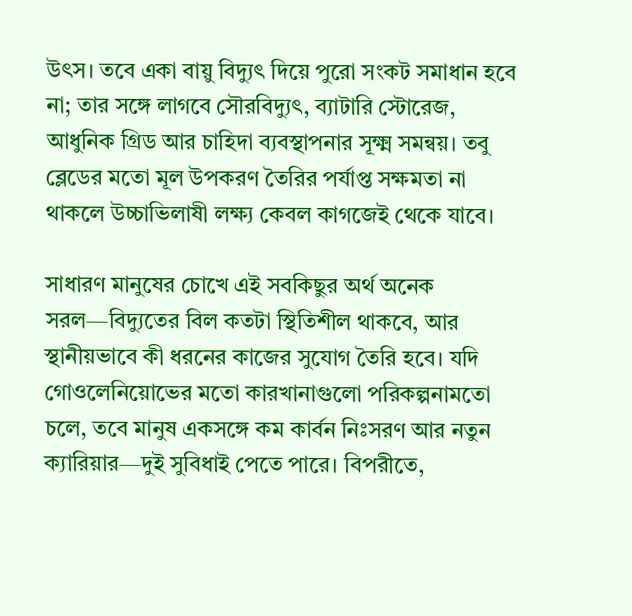উৎস। তবে একা বায়ু বিদ্যুৎ দিয়ে পুরো সংকট সমাধান হবে না; তার সঙ্গে লাগবে সৌরবিদ্যুৎ, ব্যাটারি স্টোরেজ, আধুনিক গ্রিড আর চাহিদা ব্যবস্থাপনার সূক্ষ্ম সমন্বয়। তবু ব্লেডের মতো মূল উপকরণ তৈরির পর্যাপ্ত সক্ষমতা না থাকলে উচ্চাভিলাষী লক্ষ্য কেবল কাগজেই থেকে যাবে।

সাধারণ মানুষের চোখে এই সবকিছুর অর্থ অনেক সরল—বিদ্যুতের বিল কতটা স্থিতিশীল থাকবে, আর স্থানীয়ভাবে কী ধরনের কাজের সুযোগ তৈরি হবে। যদি গোওলেনিয়োভের মতো কারখানাগুলো পরিকল্পনামতো চলে, তবে মানুষ একসঙ্গে কম কার্বন নিঃসরণ আর নতুন ক্যারিয়ার—দুই সুবিধাই পেতে পারে। বিপরীতে,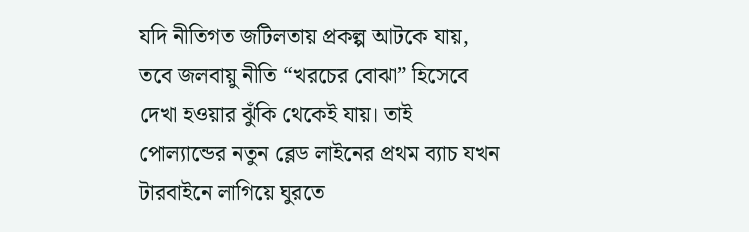যদি নীতিগত জটিলতায় প্রকল্প আটকে যায়, তবে জলবায়ু নীতি “খরচের বোঝা” হিসেবে দেখা হওয়ার ঝুঁকি থেকেই যায়। তাই পোল্যান্ডের নতুন ব্লেড লাইনের প্রথম ব্যাচ যখন টারবাইনে লাগিয়ে ঘুরতে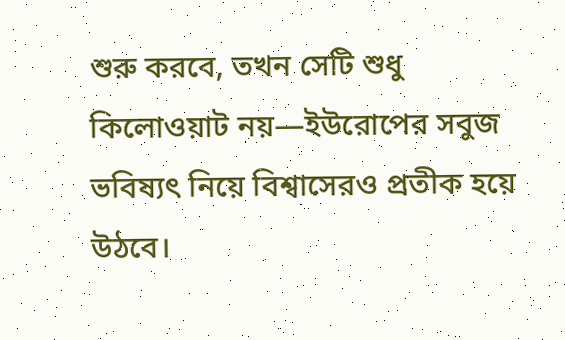শুরু করবে, তখন সেটি শুধু কিলোওয়াট নয়—ইউরোপের সবুজ ভবিষ্যৎ নিয়ে বিশ্বাসেরও প্রতীক হয়ে উঠবে।